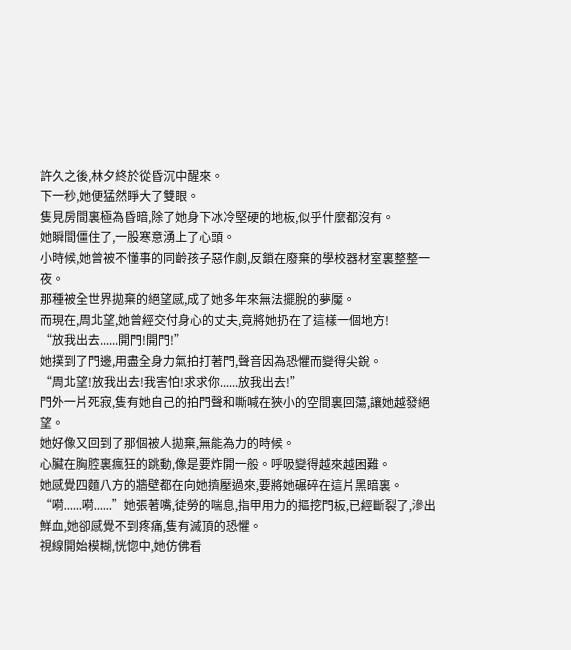許久之後,林夕終於從昏沉中醒來。
下一秒,她便猛然睜大了雙眼。
隻見房間裏極為昏暗,除了她身下冰冷堅硬的地板,似乎什麼都沒有。
她瞬間僵住了,一股寒意湧上了心頭。
小時候,她曾被不懂事的同齡孩子惡作劇,反鎖在廢棄的學校器材室裏整整一夜。
那種被全世界拋棄的絕望感,成了她多年來無法擺脫的夢魘。
而現在,周北望,她曾經交付身心的丈夫,竟將她扔在了這樣一個地方!
“放我出去......開門!開門!”
她撲到了門邊,用盡全身力氣拍打著門,聲音因為恐懼而變得尖銳。
“周北望!放我出去!我害怕!求求你......放我出去!”
門外一片死寂,隻有她自己的拍門聲和嘶喊在狹小的空間裏回蕩,讓她越發絕望。
她好像又回到了那個被人拋棄,無能為力的時候。
心臟在胸腔裏瘋狂的跳動,像是要炸開一般。呼吸變得越來越困難。
她感覺四麵八方的牆壁都在向她擠壓過來,要將她碾碎在這片黑暗裏。
“嗬......嗬......”她張著嘴,徒勞的喘息,指甲用力的摳挖門板,已經斷裂了,滲出鮮血,她卻感覺不到疼痛,隻有滅頂的恐懼。
視線開始模糊,恍惚中,她仿佛看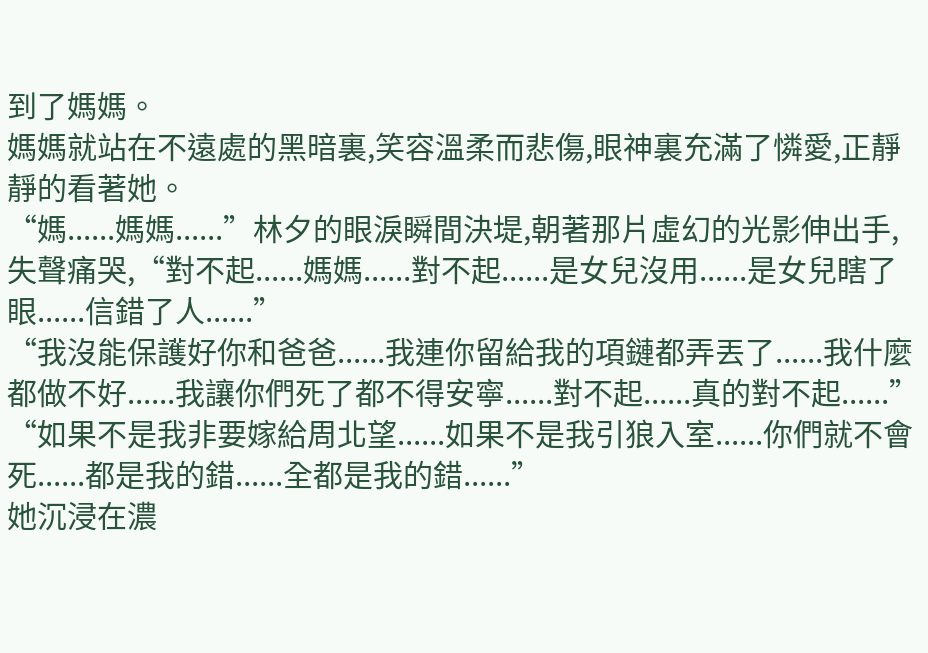到了媽媽。
媽媽就站在不遠處的黑暗裏,笑容溫柔而悲傷,眼神裏充滿了憐愛,正靜靜的看著她。
“媽......媽媽......”林夕的眼淚瞬間決堤,朝著那片虛幻的光影伸出手,失聲痛哭,“對不起......媽媽......對不起......是女兒沒用......是女兒瞎了眼......信錯了人......”
“我沒能保護好你和爸爸......我連你留給我的項鏈都弄丟了......我什麼都做不好......我讓你們死了都不得安寧......對不起......真的對不起......”
“如果不是我非要嫁給周北望......如果不是我引狼入室......你們就不會死......都是我的錯......全都是我的錯......”
她沉浸在濃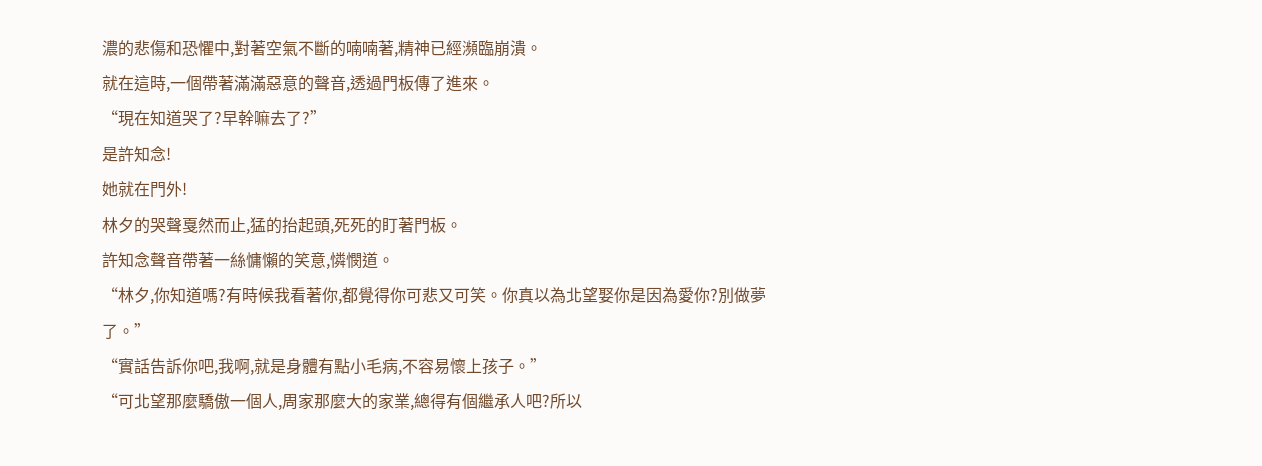濃的悲傷和恐懼中,對著空氣不斷的喃喃著,精神已經瀕臨崩潰。
就在這時,一個帶著滿滿惡意的聲音,透過門板傳了進來。
“現在知道哭了?早幹嘛去了?”
是許知念!
她就在門外!
林夕的哭聲戛然而止,猛的抬起頭,死死的盯著門板。
許知念聲音帶著一絲慵懶的笑意,憐憫道。
“林夕,你知道嗎?有時候我看著你,都覺得你可悲又可笑。你真以為北望娶你是因為愛你?別做夢了。”
“實話告訴你吧,我啊,就是身體有點小毛病,不容易懷上孩子。”
“可北望那麼驕傲一個人,周家那麼大的家業,總得有個繼承人吧?所以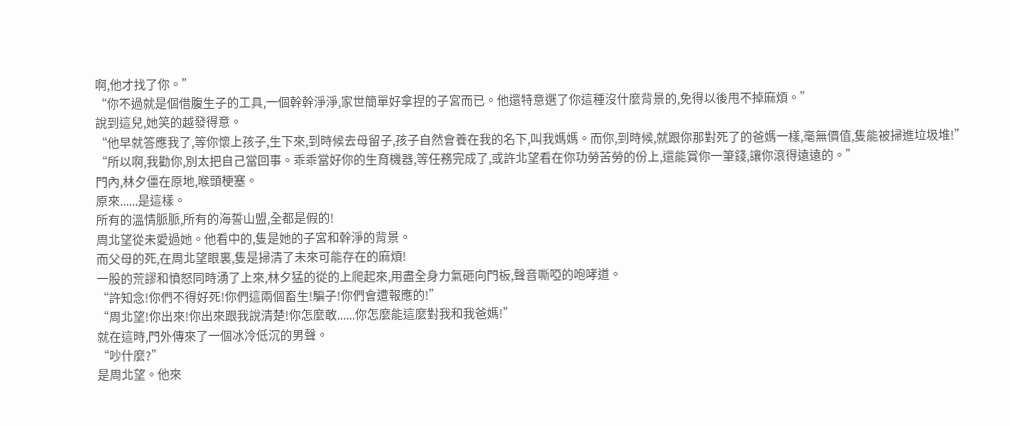啊,他才找了你。”
“你不過就是個借腹生子的工具,一個幹幹淨淨,家世簡單好拿捏的子宮而已。他還特意選了你這種沒什麼背景的,免得以後甩不掉麻煩。”
說到這兒,她笑的越發得意。
“他早就答應我了,等你懷上孩子,生下來,到時候去母留子,孩子自然會養在我的名下,叫我媽媽。而你,到時候,就跟你那對死了的爸媽一樣,毫無價值,隻能被掃進垃圾堆!”
“所以啊,我勸你,別太把自己當回事。乖乖當好你的生育機器,等任務完成了,或許北望看在你功勞苦勞的份上,還能賞你一筆錢,讓你滾得遠遠的。”
門內,林夕僵在原地,喉頭梗塞。
原來......是這樣。
所有的溫情脈脈,所有的海誓山盟,全都是假的!
周北望從未愛過她。他看中的,隻是她的子宮和幹淨的背景。
而父母的死,在周北望眼裏,隻是掃清了未來可能存在的麻煩!
一股的荒謬和憤怒同時湧了上來,林夕猛的從的上爬起來,用盡全身力氣砸向門板,聲音嘶啞的咆哮道。
“許知念!你們不得好死!你們這兩個畜生!騙子!你們會遭報應的!”
“周北望!你出來!你出來跟我說清楚!你怎麼敢......你怎麼能這麼對我和我爸媽!”
就在這時,門外傳來了一個冰冷低沉的男聲。
“吵什麼?”
是周北望。他來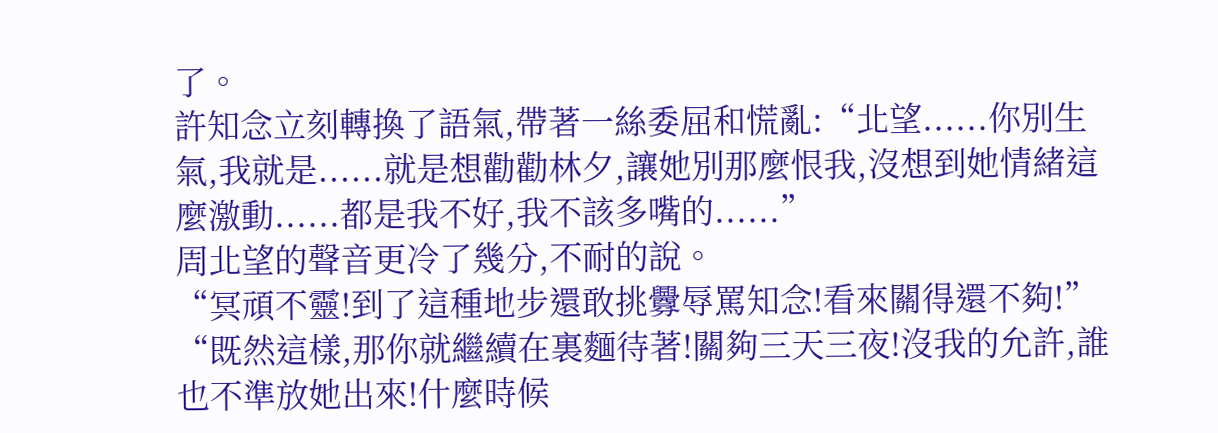了。
許知念立刻轉換了語氣,帶著一絲委屈和慌亂:“北望......你別生氣,我就是......就是想勸勸林夕,讓她別那麼恨我,沒想到她情緒這麼激動......都是我不好,我不該多嘴的......”
周北望的聲音更冷了幾分,不耐的說。
“冥頑不靈!到了這種地步還敢挑釁辱罵知念!看來關得還不夠!”
“既然這樣,那你就繼續在裏麵待著!關夠三天三夜!沒我的允許,誰也不準放她出來!什麼時候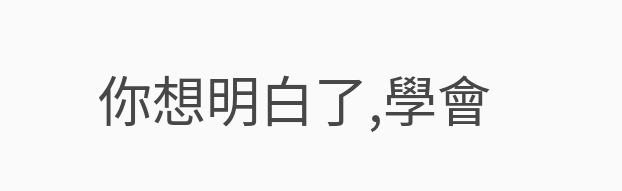你想明白了,學會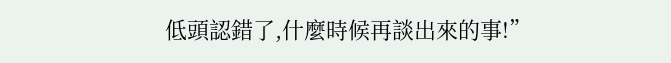低頭認錯了,什麼時候再談出來的事!”